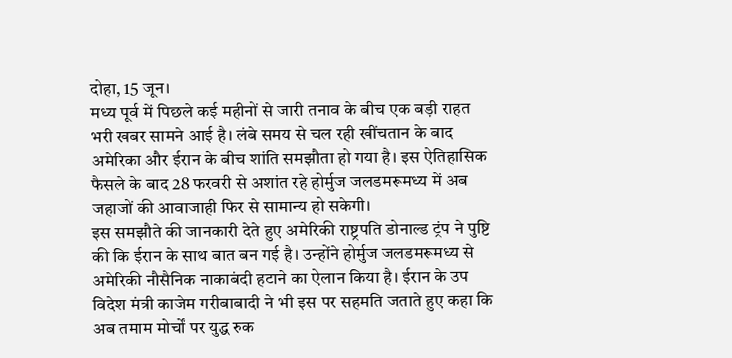दोहा, 15 जून।
मध्य पूर्व में पिछले कई महीनों से जारी तनाव के बीच एक बड़ी राहत भरी खबर सामने आई है। लंबे समय से चल रही खींचतान के बाद अमेरिका और ईरान के बीच शांति समझौता हो गया है। इस ऐतिहासिक फैसले के बाद 28 फरवरी से अशांत रहे होर्मुज जलडमरूमध्य में अब जहाजों की आवाजाही फिर से सामान्य हो सकेगी।
इस समझौते की जानकारी देते हुए अमेरिकी राष्ट्रपति डोनाल्ड ट्रंप ने पुष्टि की कि ईरान के साथ बात बन गई है। उन्होंने होर्मुज जलडमरूमध्य से अमेरिकी नौसैनिक नाकाबंदी हटाने का ऐलान किया है। ईरान के उप विदेश मंत्री काजेम गरीबाबादी ने भी इस पर सहमति जताते हुए कहा कि अब तमाम मोर्चों पर युद्ध रुक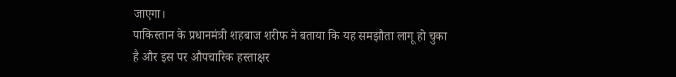जाएगा।
पाकिस्तान के प्रधानमंत्री शहबाज शरीफ ने बताया कि यह समझौता लागू हो चुका है और इस पर औपचारिक हस्ताक्षर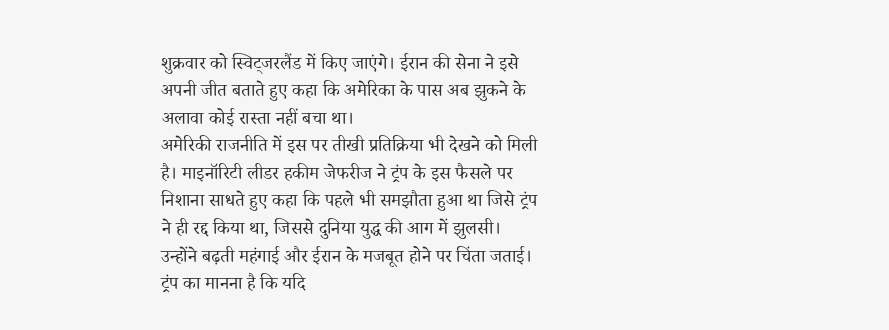शुक्रवार को स्विट्जरलैंड में किए जाएंगे। ईरान की सेना ने इसे अपनी जीत बताते हुए कहा कि अमेरिका के पास अब झुकने के अलावा कोई रास्ता नहीं बचा था।
अमेरिकी राजनीति में इस पर तीखी प्रतिक्रिया भी देखने को मिली है। माइनॉरिटी लीडर हकीम जेफरीज ने ट्रंप के इस फैसले पर निशाना साधते हुए कहा कि पहले भी समझौता हुआ था जिसे ट्रंप ने ही रद्द किया था, जिससे दुनिया युद्ध की आग में झुलसी। उन्होंने बढ़ती महंगाई और ईरान के मजबूत होने पर चिंता जताई।
ट्रंप का मानना है कि यदि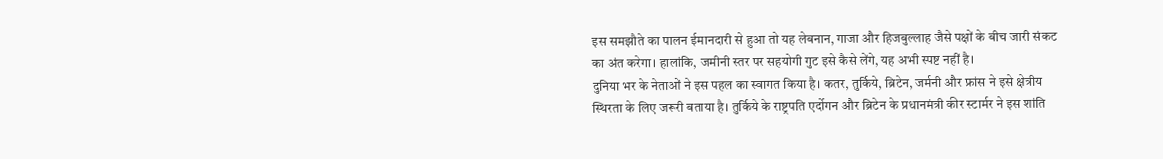इस समझौते का पालन ईमानदारी से हुआ तो यह लेबनान, गाजा और हिजबुल्लाह जैसे पक्षों के बीच जारी संकट का अंत करेगा। हालांकि, जमीनी स्तर पर सहयोगी गुट इसे कैसे लेंगे, यह अभी स्पष्ट नहीं है।
दुनिया भर के नेताओं ने इस पहल का स्वागत किया है। कतर, तुर्किये, ब्रिटेन, जर्मनी और फ्रांस ने इसे क्षेत्रीय स्थिरता के लिए जरूरी बताया है। तुर्किये के राष्ट्रपति एर्दोगन और ब्रिटेन के प्रधानमंत्री कीर स्टार्मर ने इस शांति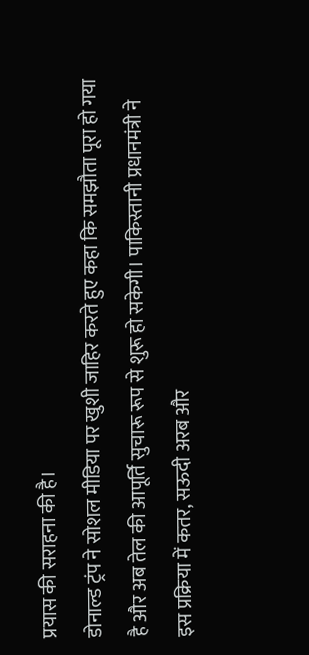प्रयास की सराहना की है।
डोनाल्ड ट्रंप ने सोशल मीडिया पर खुशी जाहिर करते हुए कहा कि समझौता पूरा हो गया है और अब तेल की आपूर्ति सुचारू रूप से शुरू हो सकेगी। पाकिस्तानी प्रधानमंत्री ने इस प्रक्रिया में कतर, सऊदी अरब और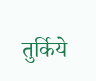तुर्किये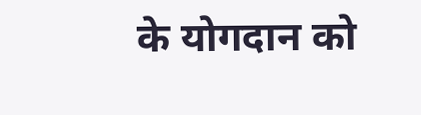के योगदान को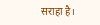सराहा है।